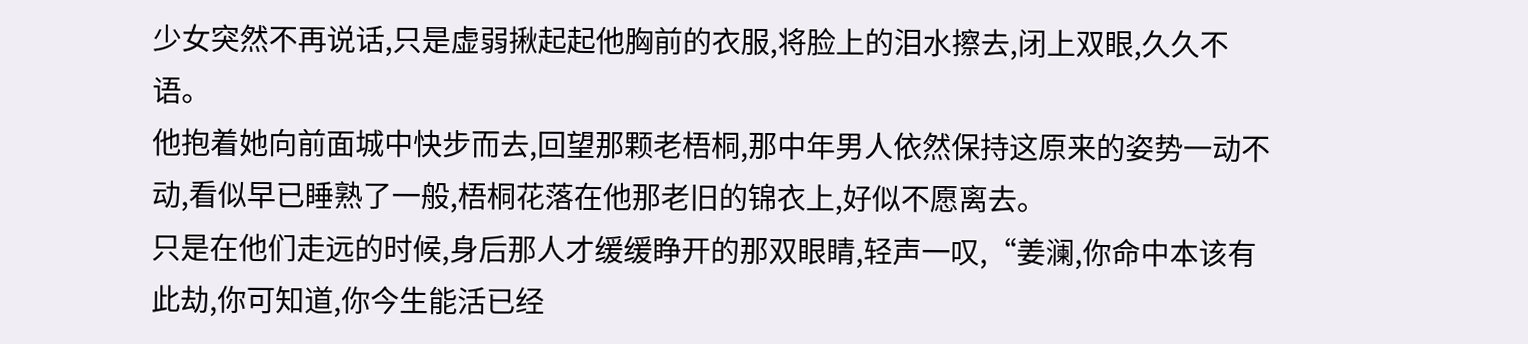少女突然不再说话,只是虚弱揪起起他胸前的衣服,将脸上的泪水擦去,闭上双眼,久久不语。
他抱着她向前面城中快步而去,回望那颗老梧桐,那中年男人依然保持这原来的姿势一动不动,看似早已睡熟了一般,梧桐花落在他那老旧的锦衣上,好似不愿离去。
只是在他们走远的时候,身后那人才缓缓睁开的那双眼睛,轻声一叹,“姜澜,你命中本该有此劫,你可知道,你今生能活已经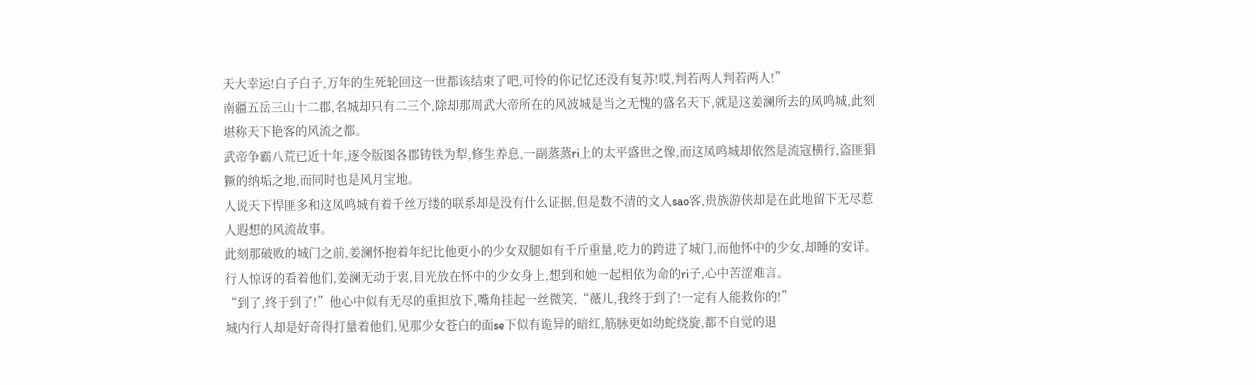天大幸运!白子白子,万年的生死轮回这一世都该结束了吧,可怜的你记忆还没有复苏!哎,判若两人判若两人!”
南疆五岳三山十二郡,名城却只有二三个,除却那周武大帝所在的风波城是当之无愧的盛名天下,就是这姜澜所去的凤鸣城,此刻堪称天下艳客的风流之都。
武帝争霸八荒已近十年,逐令版图各郡铸铁为犁,修生养息,一副蒸蒸ri上的太平盛世之像,而这凤鸣城却依然是流寇横行,盗匪猖獗的纳垢之地,而同时也是风月宝地。
人说天下悍匪多和这凤鸣城有着千丝万缕的联系却是没有什么证据,但是数不清的文人sao客,贵族游侠却是在此地留下无尽惹人遐想的风流故事。
此刻那破败的城门之前,姜澜怀抱着年纪比他更小的少女双腿如有千斤重量,吃力的跨进了城门,而他怀中的少女,却睡的安详。
行人惊讶的看着他们,姜澜无动于衷,目光放在怀中的少女身上,想到和她一起相依为命的ri子,心中苦涩难言。
“到了,终于到了!”他心中似有无尽的重担放下,嘴角挂起一丝微笑,“薇儿,我终于到了!一定有人能救你的!”
城内行人却是好奇得打量着他们,见那少女苍白的面se下似有诡异的暗红,筋脉更如幼蛇绕旋,都不自觉的退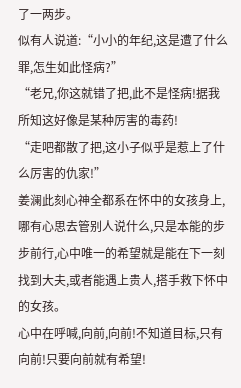了一两步。
似有人说道:“小小的年纪,这是遭了什么罪,怎生如此怪病?”
“老兄,你这就错了把,此不是怪病!据我所知这好像是某种厉害的毒药!
“走吧都散了把,这小子似乎是惹上了什么厉害的仇家!”
姜澜此刻心神全都系在怀中的女孩身上,哪有心思去管别人说什么,只是本能的步步前行,心中唯一的希望就是能在下一刻找到大夫,或者能遇上贵人,搭手救下怀中的女孩。
心中在呼喊,向前,向前!不知道目标,只有向前!只要向前就有希望!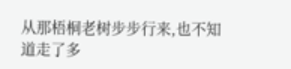从那梧桐老树步步行来,也不知道走了多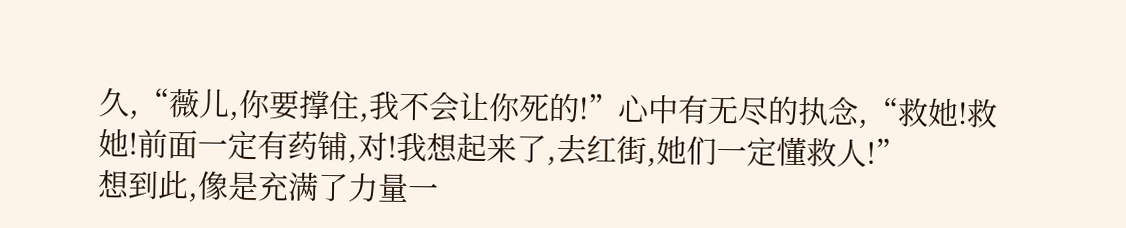久,“薇儿,你要撑住,我不会让你死的!”心中有无尽的执念,“救她!救她!前面一定有药铺,对!我想起来了,去红街,她们一定懂救人!”
想到此,像是充满了力量一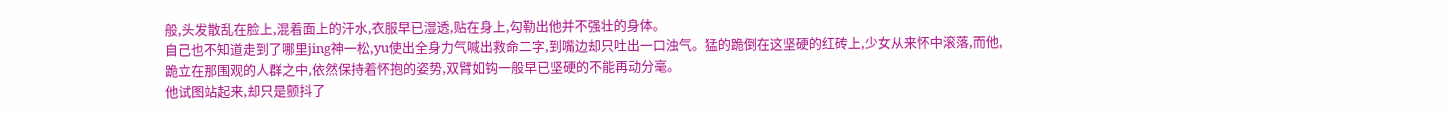般,头发散乱在脸上,混着面上的汗水,衣服早已湿透,贴在身上,勾勒出他并不强壮的身体。
自己也不知道走到了哪里jing神一松,yu使出全身力气喊出救命二字,到嘴边却只吐出一口浊气。猛的跪倒在这坚硬的红砖上,少女从来怀中滚落,而他,跪立在那围观的人群之中,依然保持着怀抱的姿势,双臂如钩一般早已坚硬的不能再动分毫。
他试图站起来,却只是颤抖了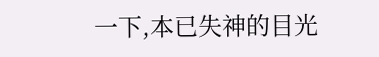一下,本已失神的目光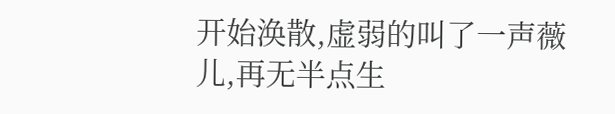开始涣散,虚弱的叫了一声薇儿,再无半点生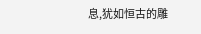息,犹如恒古的雕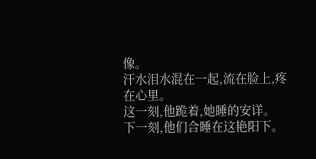像。
汗水泪水混在一起,流在脸上,疼在心里。
这一刻,他跪着,她睡的安详。
下一刻,他们合睡在这艳阳下。